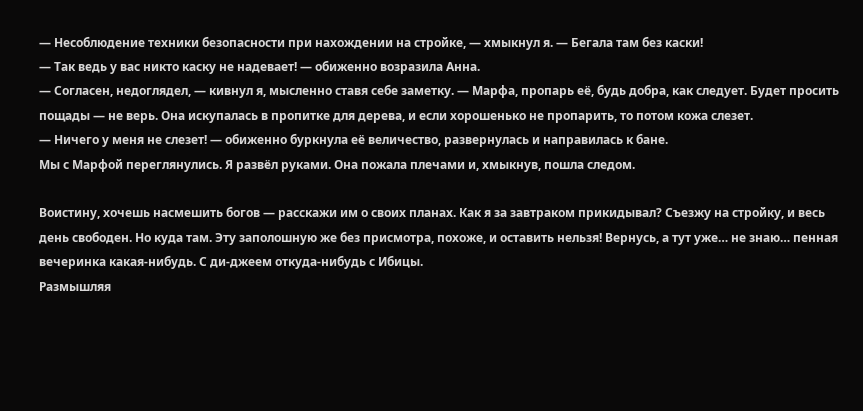— Несоблюдение техники безопасности при нахождении на стройке, — хмыкнул я. — Бегала там без каски!
— Так ведь у вас никто каску не надевает! — обиженно возразила Анна.
— Согласен, недоглядел, — кивнул я, мысленно ставя себе заметку. — Марфа, пропарь её, будь добра, как следует. Будет просить пощады — не верь. Она искупалась в пропитке для дерева, и если хорошенько не пропарить, то потом кожа слезет.
— Ничего у меня не слезет! — обиженно буркнула её величество, развернулась и направилась к бане.
Мы с Марфой переглянулись. Я развёл руками. Она пожала плечами и, хмыкнув, пошла следом.

Воистину, хочешь насмешить богов — расскажи им о своих планах. Как я за завтраком прикидывал? Съезжу на стройку, и весь день свободен. Но куда там. Эту заполошную же без присмотра, похоже, и оставить нельзя! Вернусь, а тут уже… не знаю… пенная вечеринка какая-нибудь. С ди-джеем откуда-нибудь с Ибицы.
Размышляя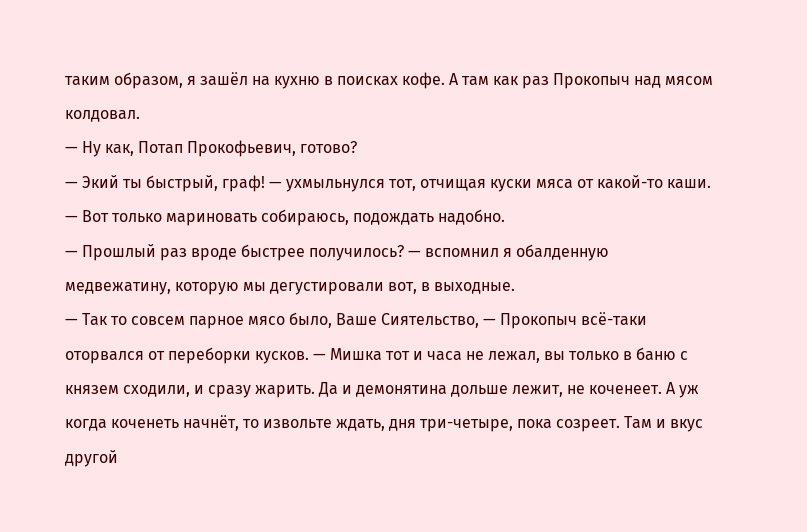таким образом, я зашёл на кухню в поисках кофе. А там как раз Прокопыч над мясом колдовал.
— Ну как, Потап Прокофьевич, готово?
— Экий ты быстрый, граф! — ухмыльнулся тот, отчищая куски мяса от какой-то каши. — Вот только мариновать собираюсь, подождать надобно.
— Прошлый раз вроде быстрее получилось? — вспомнил я обалденную медвежатину, которую мы дегустировали вот, в выходные.
— Так то совсем парное мясо было, Ваше Сиятельство, — Прокопыч всё-таки оторвался от переборки кусков. — Мишка тот и часа не лежал, вы только в баню с князем сходили, и сразу жарить. Да и демонятина дольше лежит, не коченеет. А уж когда коченеть начнёт, то извольте ждать, дня три-четыре, пока созреет. Там и вкус другой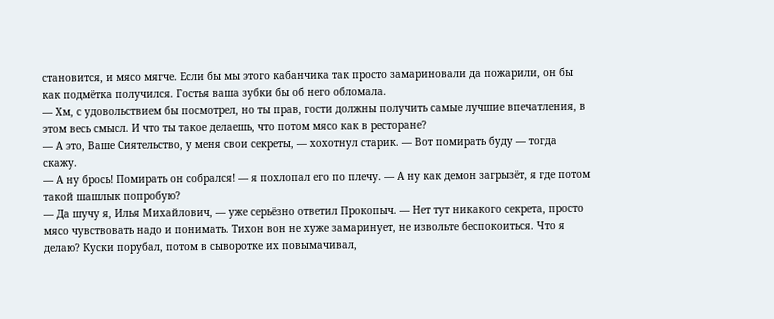становится, и мясо мягче. Если бы мы этого кабанчика так просто замариновали да пожарили, он бы как подмётка получился. Гостья ваша зубки бы об него обломала.
— Хм, с удовольствием бы посмотрел, но ты прав, гости должны получить самые лучшие впечатления, в этом весь смысл. И что ты такое делаешь, что потом мясо как в ресторане?
— А это, Ваше Сиятельство, у меня свои секреты, — хохотнул старик. — Вот помирать буду — тогда скажу.
— А ну брось! Помирать он собрался! — я похлопал его по плечу. — А ну как демон загрызёт, я где потом такой шашлык попробую?
— Да шучу я, Илья Михайлович, — уже серьёзно ответил Прокопыч. — Нет тут никакого секрета, просто мясо чувствовать надо и понимать. Тихон вон не хуже замаринует, не извольте беспокоиться. Что я делаю? Куски порубал, потом в сыворотке их повымачивал,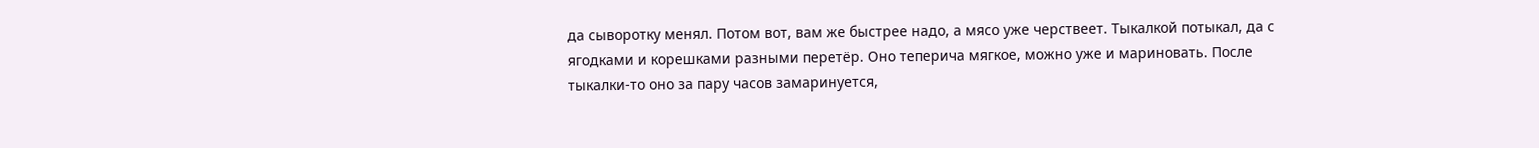да сыворотку менял. Потом вот, вам же быстрее надо, а мясо уже черствеет. Тыкалкой потыкал, да с ягодками и корешками разными перетёр. Оно теперича мягкое, можно уже и мариновать. После тыкалки-то оно за пару часов замаринуется,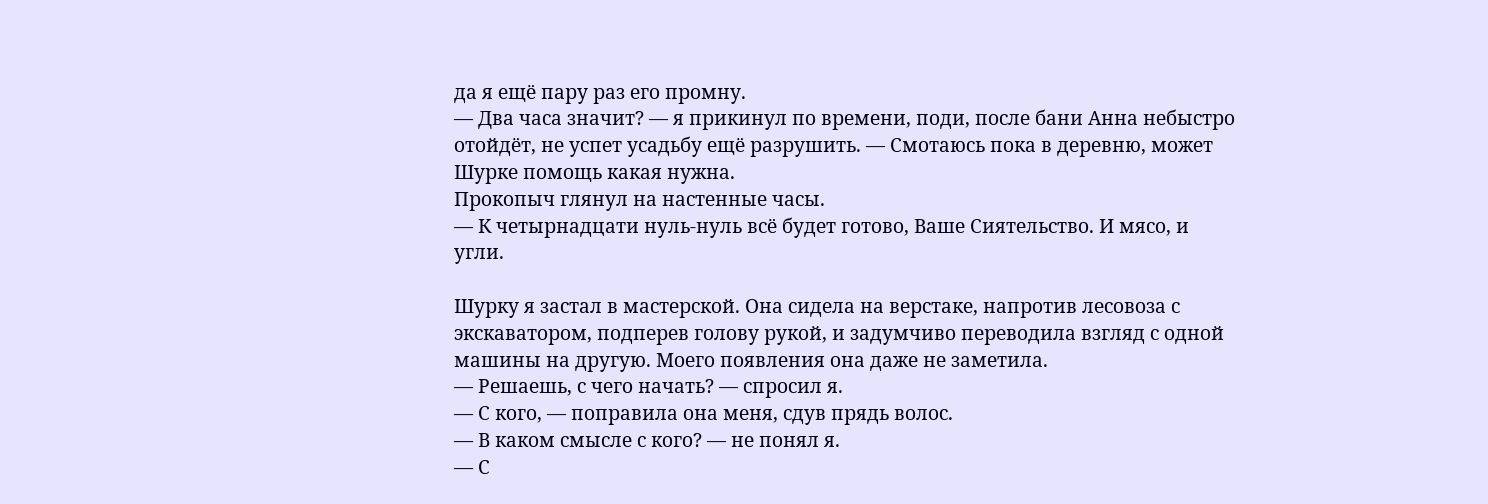да я ещё пару раз его промну.
— Два часа значит? — я прикинул по времени, поди, после бани Анна небыстро отойдёт, не успет усадьбу ещё разрушить. — Смотаюсь пока в деревню, может Шурке помощь какая нужна.
Прокопыч глянул на настенные часы.
— К четырнадцати нуль-нуль всё будет готово, Ваше Сиятельство. И мясо, и угли.

Шурку я застал в мастерской. Она сидела на верстаке, напротив лесовоза с экскаватором, подперев голову рукой, и задумчиво переводила взгляд с одной машины на другую. Моего появления она даже не заметила.
— Решаешь, с чего начать? — спросил я.
— С кого, — поправила она меня, сдув прядь волос.
— В каком смысле с кого? — не понял я.
— С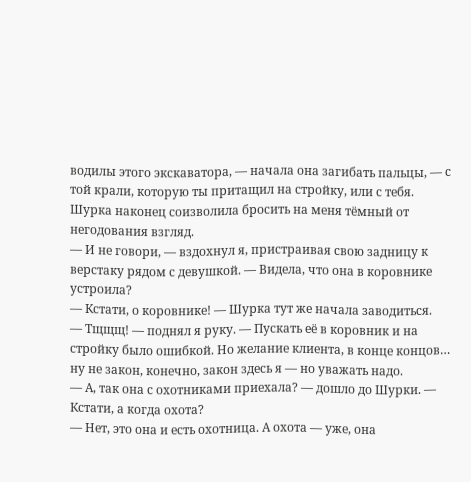водилы этого экскаватора, — начала она загибать пальцы, — с той крали, которую ты притащил на стройку, или с тебя.
Шурка наконец соизволила бросить на меня тёмный от негодования взгляд.
— И не говори, — вздохнул я, пристраивая свою задницу к верстаку рядом с девушкой. — Видела, что она в коровнике устроила?
— Кстати, о коровнике! — Шурка тут же начала заводиться.
— Тщщщ! — поднял я руку. — Пускать её в коровник и на стройку было ошибкой. Но желание клиента, в конце концов… ну не закон, конечно, закон здесь я — но уважать надо.
— А, так она с охотниками приехала? — дошло до Шурки. — Кстати, а когда охота?
— Нет, это она и есть охотница. А охота — уже, она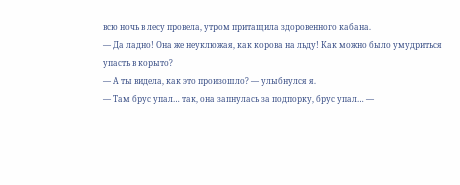всю ночь в лесу провела, утром притащила здоровенного кабана.
— Да ладно! Она же неуклюжая, как корова на льду! Как можно было умудриться упасть в корыто?
— А ты видела, как это произошло? — улыбнулся я.
— Там брус упал… так, она запнулась за подпорку, брус упал… —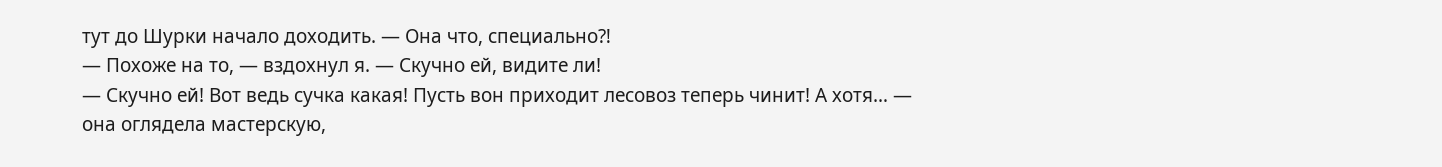тут до Шурки начало доходить. — Она что, специально⁈
— Похоже на то, — вздохнул я. — Скучно ей, видите ли!
— Скучно ей! Вот ведь сучка какая! Пусть вон приходит лесовоз теперь чинит! А хотя… — она оглядела мастерскую,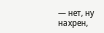— нет, ну нахрен,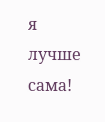я лучше сама!